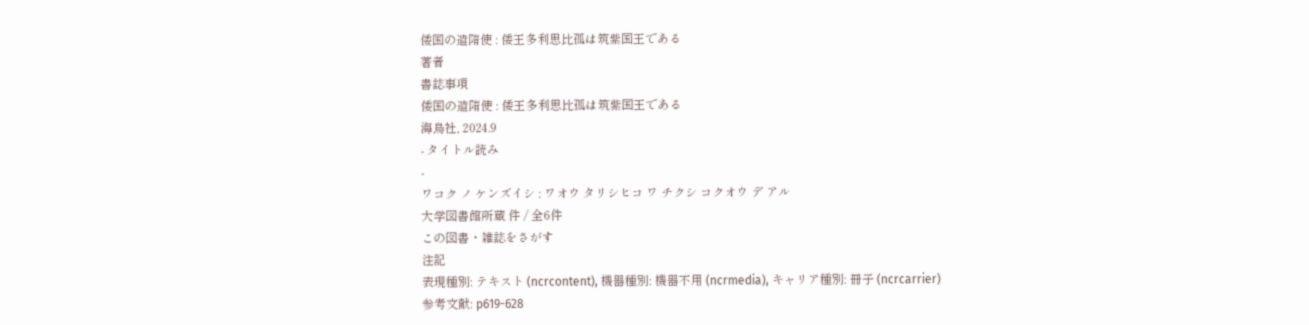倭国の遣隋使 : 倭王多利思比孤は筑紫国王である
著者
書誌事項
倭国の遣隋使 : 倭王多利思比孤は筑紫国王である
海鳥社, 2024.9
- タイトル読み
-
ワコク ノ ケンズイシ : ワオウ タリシヒコ ワ チクシ コクオウ デ アル
大学図書館所蔵 件 / 全6件
この図書・雑誌をさがす
注記
表現種別: テキスト (ncrcontent), 機器種別: 機器不用 (ncrmedia), キャリア種別: 冊子 (ncrcarrier)
参考文献: p619-628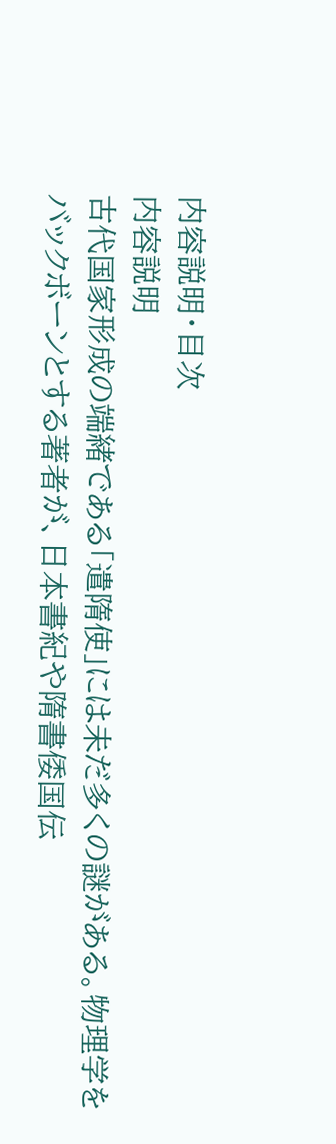内容説明・目次
内容説明
古代国家形成の端緒である「遣隋使」には未だ多くの謎がある。物理学をバックボーンとする著者が、日本書紀や隋書倭国伝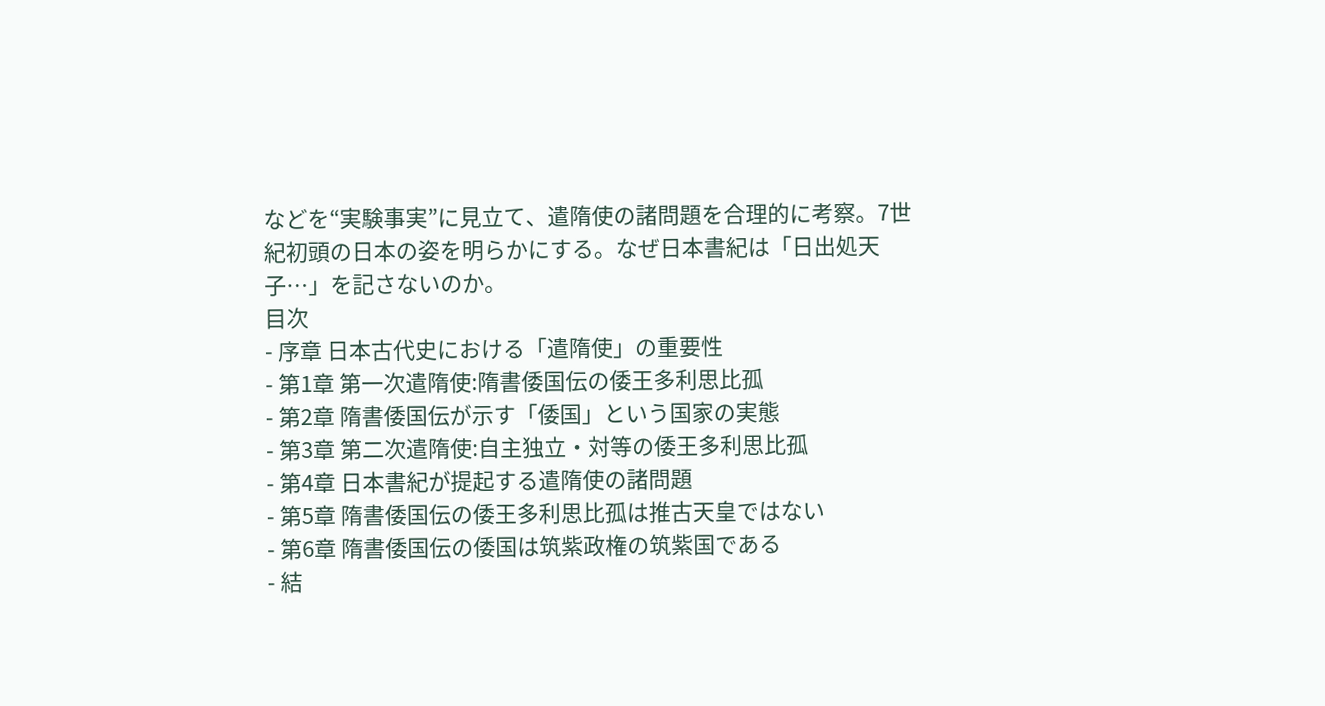などを“実験事実”に見立て、遣隋使の諸問題を合理的に考察。7世紀初頭の日本の姿を明らかにする。なぜ日本書紀は「日出処天子…」を記さないのか。
目次
- 序章 日本古代史における「遣隋使」の重要性
- 第1章 第一次遣隋使:隋書倭国伝の倭王多利思比孤
- 第2章 隋書倭国伝が示す「倭国」という国家の実態
- 第3章 第二次遣隋使:自主独立・対等の倭王多利思比孤
- 第4章 日本書紀が提起する遣隋使の諸問題
- 第5章 隋書倭国伝の倭王多利思比孤は推古天皇ではない
- 第6章 隋書倭国伝の倭国は筑紫政権の筑紫国である
- 結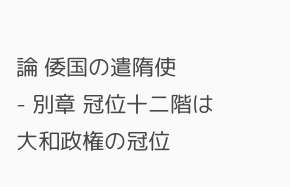論 倭国の遣隋使
- 別章 冠位十二階は大和政権の冠位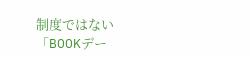制度ではない
「BOOKデー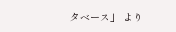タベース」 より